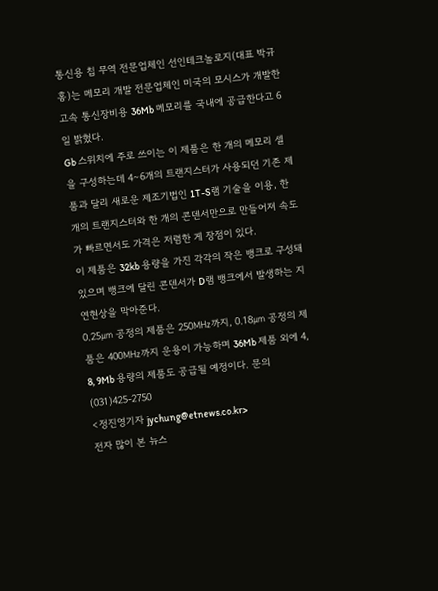통신용 칩 무역 전문업체인 선인테크놀로지(대표 박규홍)는 메모리 개발 전문업체인 미국의 모시스가 개발한 고속 통신장비용 36Mb 메모리를 국내에 공급한다고 6일 밝혔다.
Gb 스위치에 주로 쓰이는 이 제품은 한 개의 메모리 셀을 구성하는데 4∼6개의 트랜지스터가 사용되던 기존 제품과 달리 새로운 제조기법인 1T-S램 기술을 이용, 한 개의 트랜지스터와 한 개의 콘덴서만으로 만들어져 속도가 빠르면서도 가격은 저렴한 게 장점이 있다.
이 제품은 32kb 용량을 가진 각각의 작은 뱅크로 구성돼 있으며 뱅크에 달린 콘덴서가 D램 뱅크에서 발생하는 지연현상을 막아준다.
0.25㎛ 공정의 제품은 250㎒까지, 0.18㎛ 공정의 제품은 400㎒까지 운용이 가능하며 36Mb 제품 외에 4, 8, 9Mb 용량의 제품도 공급될 예정이다. 문의 (031)425-2750
<정진영기자 jychung@etnews.co.kr>
전자 많이 본 뉴스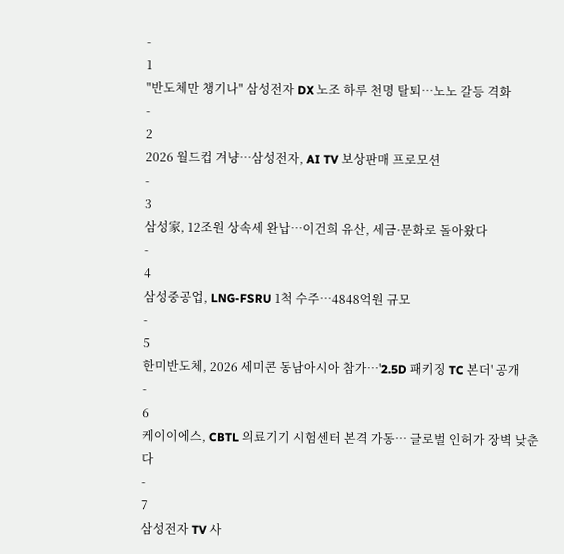-
1
"반도체만 챙기나" 삼성전자 DX 노조 하루 천명 탈퇴…노노 갈등 격화
-
2
2026 월드컵 겨냥…삼성전자, AI TV 보상판매 프로모션
-
3
삼성家, 12조원 상속세 완납…이건희 유산, 세금·문화로 돌아왔다
-
4
삼성중공업, LNG-FSRU 1척 수주…4848억원 규모
-
5
한미반도체, 2026 세미콘 동남아시아 참가…'2.5D 패키징 TC 본더' 공개
-
6
케이이에스, CBTL 의료기기 시험센터 본격 가동… 글로벌 인허가 장벽 낮춘다
-
7
삼성전자 TV 사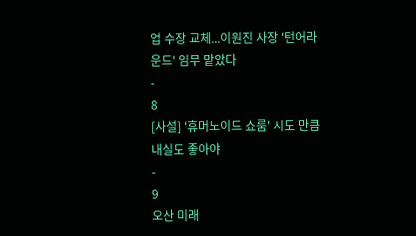업 수장 교체...이원진 사장 '턴어라운드' 임무 맡았다
-
8
[사설] '휴머노이드 쇼룸' 시도 만큼 내실도 좋아야
-
9
오산 미래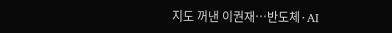지도 꺼낸 이권재…반도체·AI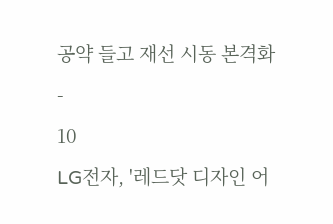공약 들고 재선 시동 본격화
-
10
LG전자, '레드닷 디자인 어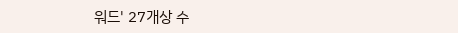워드' 27개상 수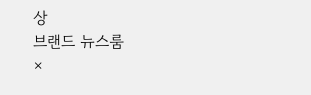상
브랜드 뉴스룸
×